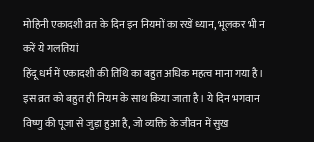मोहिनी एकादशी व्रत के दिन इन नियमों का रखें ध्यान, भूलकर भी न करें ये गलतियां
हिंदू धर्म में एकादशी की तिथि का बहुत अधिक महत्व माना गया है। इस व्रत को बहुत ही नियम के साथ किया जाता है। ये दिन भगवान विष्णु की पूजा से जुड़ा हुआ है, जो व्यक्ति के जीवन में सुख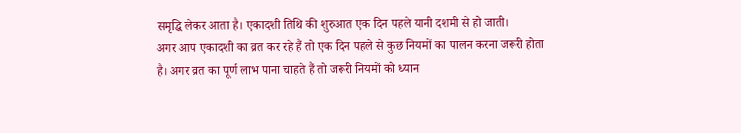समृद्धि लेकर आता है। एकादशी तिथि की शुरुआत एक दिन पहले यानी दशमी से हो जाती।
अगर आप एकादशी का व्रत कर रहे हैं तो एक दिन पहले से कुछ नियमों का पालन करना जरूरी होता है। अगर व्रत का पूर्ण लाभ पाना चाहते हैं तो जरूरी नियमों को ध्यान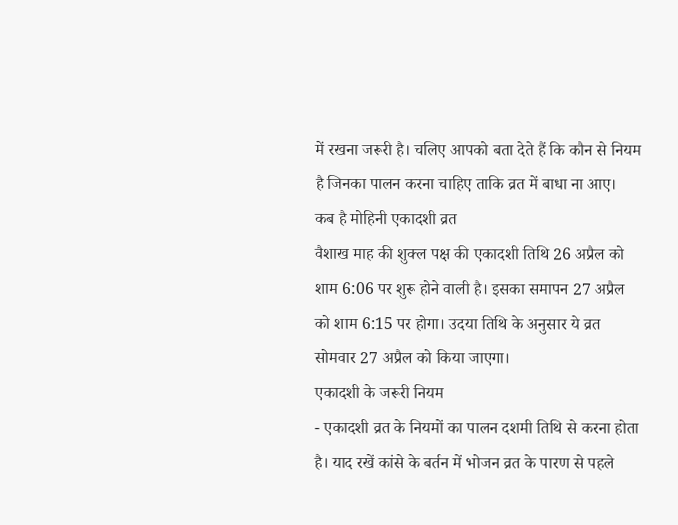में रखना जरूरी है। चलिए आपको बता देते हैं कि कौन से नियम है जिनका पालन करना चाहिए ताकि व्रत में बाधा ना आए।
कब है मोहिनी एकादशी व्रत
वैशाख माह की शुक्ल पक्ष की एकादशी तिथि 26 अप्रैल को शाम 6:06 पर शुरू होने वाली है। इसका समापन 27 अप्रैल को शाम 6:15 पर होगा। उदया तिथि के अनुसार ये व्रत सोमवार 27 अप्रैल को किया जाएगा।
एकादशी के जरूरी नियम
- एकादशी व्रत के नियमों का पालन दशमी तिथि से करना होता है। याद रखें कांसे के बर्तन में भोजन व्रत के पारण से पहले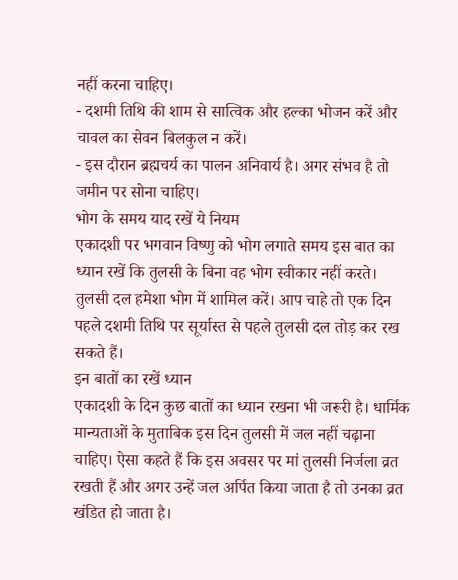नहीं करना चाहिए।
- दशमी तिथि की शाम से सात्विक और हल्का भोजन करें और चावल का सेवन बिलकुल न करें।
- इस दौरान ब्रह्मचर्य का पालन अनिवार्य है। अगर संभव है तो जमीन पर सोना चाहिए।
भोग के समय याद रखें ये नियम
एकादशी पर भगवान विष्णु को भोग लगाते समय इस बात का ध्यान रखें कि तुलसी के बिना वह भोग स्वीकार नहीं करते। तुलसी दल हमेशा भोग में शामिल करें। आप चाहे तो एक दिन पहले दशमी तिथि पर सूर्यास्त से पहले तुलसी दल तोड़ कर रख सकते हैं।
इन बातों का रखें ध्यान
एकादशी के दिन कुछ बातों का ध्यान रखना भी जरूरी है। धार्मिक मान्यताओं के मुताबिक इस दिन तुलसी में जल नहीं चढ़ाना चाहिए। ऐसा कहते हैं कि इस अवसर पर मां तुलसी निर्जला व्रत रखती हैं और अगर उन्हें जल अर्पित किया जाता है तो उनका व्रत खंडित हो जाता है।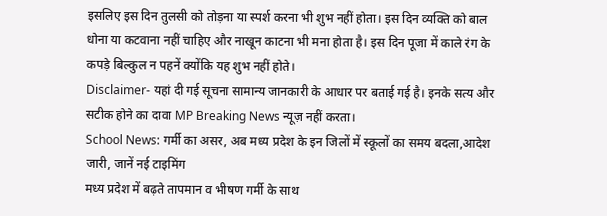इसलिए इस दिन तुलसी को तोड़ना या स्पर्श करना भी शुभ नहीं होता। इस दिन व्यक्ति को बाल धोना या कटवाना नहीं चाहिए और नाखून काटना भी मना होता है। इस दिन पूजा में काले रंग के कपड़े बिल्कुल न पहनें क्योंकि यह शुभ नहीं होते।
Disclaimer- यहां दी गई सूचना सामान्य जानकारी के आधार पर बताई गई है। इनके सत्य और सटीक होने का दावा MP Breaking News न्यूज़ नहीं करता।
School News: गर्मी का असर, अब मध्य प्रदेश के इन जिलों में स्कूलों का समय बदला,आदेश जारी, जानें नई टाइमिंग
मध्य प्रदेश में बढ़ते तापमान व भीषण गर्मी के साथ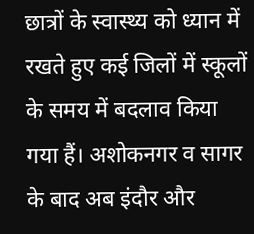छात्रों के स्वास्थ्य को ध्यान में रखते हुए कई जिलों में स्कूलों के समय में बदलाव किया गया हैं। अशोकनगर व सागर के बाद अब इंदौर और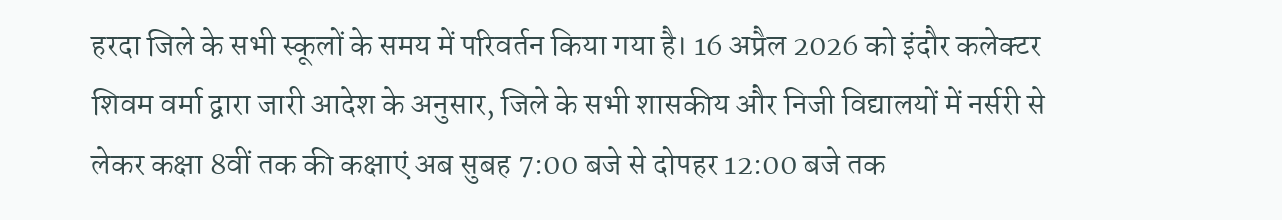हरदा जिले के सभी स्कूलों के समय में परिवर्तन किया गया है। 16 अप्रैल 2026 को इंदौर कलेक्टर शिवम वर्मा द्वारा जारी आदेश के अनुसार, जिले के सभी शासकीय और निजी विद्यालयों में नर्सरी से लेकर कक्षा 8वीं तक की कक्षाएं अब सुबह 7:00 बजे से दोपहर 12:00 बजे तक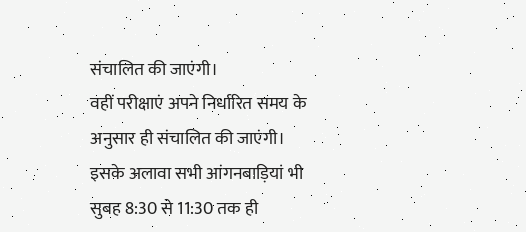संचालित की जाएंगी।
वहीं परीक्षाएं अपने निर्धारित समय के अनुसार ही संचालित की जाएंगी। इसके अलावा सभी आंगनबाड़ियां भी सुबह 8:30 से 11:30 तक ही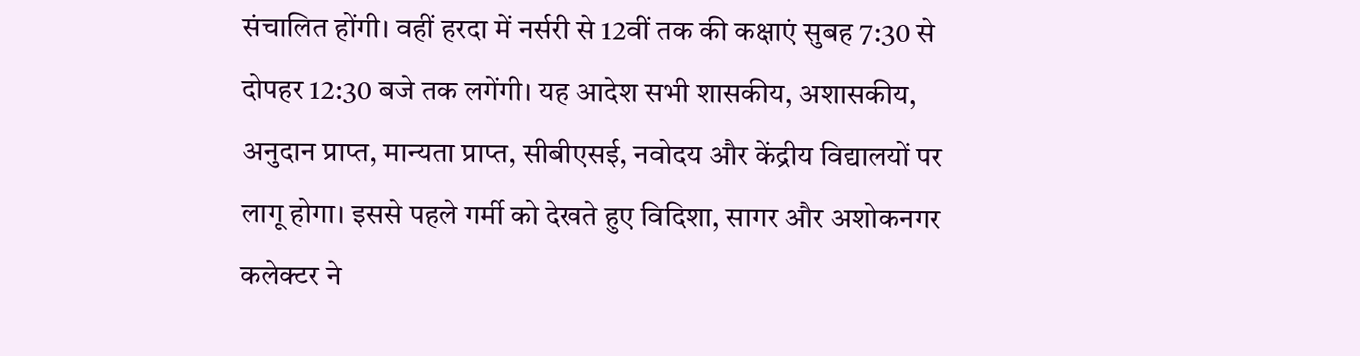संचालित होंगी। वहीं हरदा में नर्सरी से 12वीं तक की कक्षाएं सुबह 7:30 से दोपहर 12:30 बजे तक लगेंगी। यह आदेश सभी शासकीय, अशासकीय, अनुदान प्राप्त, मान्यता प्राप्त, सीबीएसई, नवोदय और केंद्रीय विद्यालयों पर लागू होगा। इससे पहले गर्मी को देखते हुए विदिशा, सागर और अशोकनगर कलेक्टर ने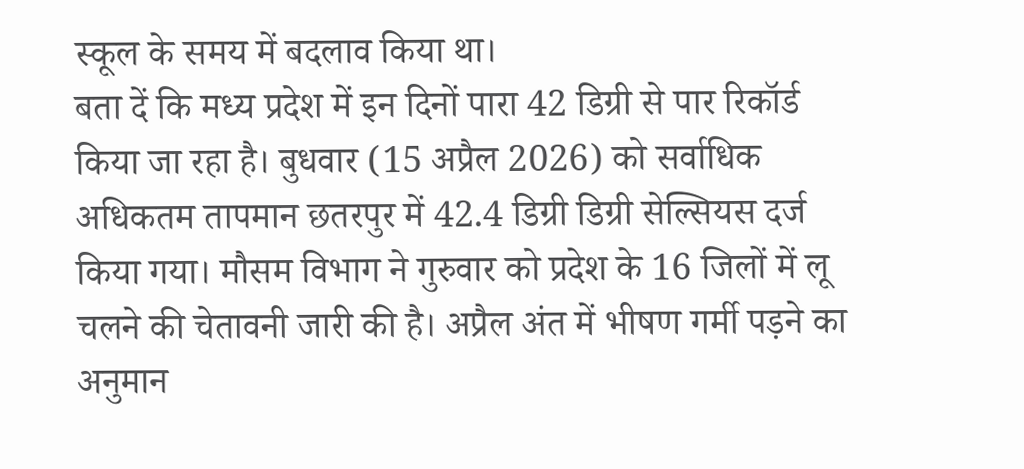स्कूल के समय में बदलाव किया था।
बता दें कि मध्य प्रदेश में इन दिनों पारा 42 डिग्री से पार रिकॉर्ड किया जा रहा है। बुधवार (15 अप्रैल 2026) को सर्वाधिक अधिकतम तापमान छतरपुर में 42.4 डिग्री डिग्री सेल्सियस दर्ज किया गया। मौसम विभाग ने गुरुवार को प्रदेश के 16 जिलों में लू चलने की चेतावनी जारी की है। अप्रैल अंत में भीषण गर्मी पड़ने का अनुमान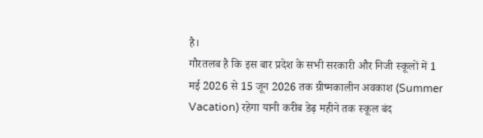है।
गौरतलब है कि इस बार प्रदेश के सभी सरकारी और निजी स्कूलों में 1 मई 2026 से 15 जून 2026 तक ग्रीष्मकालीन अवकाश (Summer Vacation) रहेगा यानी करीब डेढ़ महीने तक स्कूल बंद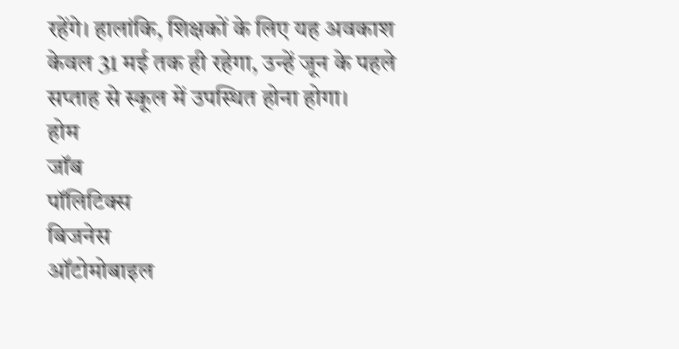रहेंगे। हालांकि, शिक्षकों के लिए यह अवकाश केवल 31 मई तक ही रहेगा, उन्हें जून के पहले सप्ताह से स्कूल में उपस्थित होना होगा।
होम
जॉब
पॉलिटिक्स
बिजनेस
ऑटोमोबाइल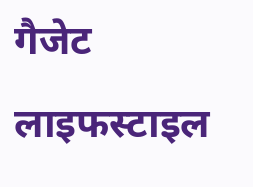गैजेट
लाइफस्टाइल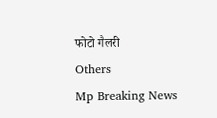फोटो गैलरी
Others
Mp Breaking News